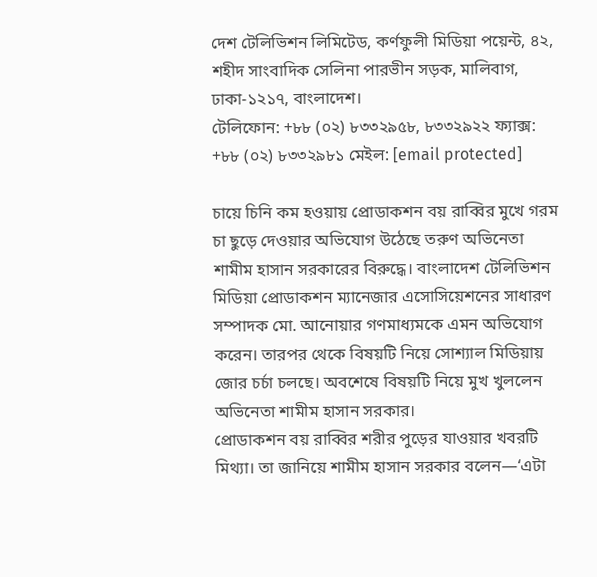দেশ টেলিভিশন লিমিটেড, কর্ণফুলী মিডিয়া পয়েন্ট, ৪২, শহীদ সাংবাদিক সেলিনা পারভীন সড়ক, মালিবাগ, ঢাকা-১২১৭, বাংলাদেশ।
টেলিফোন: +৮৮ (০২) ৮৩৩২৯৫৮, ৮৩৩২৯২২ ফ্যাক্স: +৮৮ (০২) ৮৩৩২৯৮১ মেইল: [email protected]

চায়ে চিনি কম হওয়ায় প্রোডাকশন বয় রাব্বির মুখে গরম চা ছুড়ে দেওয়ার অভিযোগ উঠেছে তরুণ অভিনেতা শামীম হাসান সরকারের বিরুদ্ধে। বাংলাদেশ টেলিভিশন মিডিয়া প্রোডাকশন ম্যানেজার এসোসিয়েশনের সাধারণ সম্পাদক মো. আনোয়ার গণমাধ্যমকে এমন অভিযোগ করেন। তারপর থেকে বিষয়টি নিয়ে সোশ্যাল মিডিয়ায় জোর চর্চা চলছে। অবশেষে বিষয়টি নিয়ে মুখ খুললেন অভিনেতা শামীম হাসান সরকার।
প্রোডাকশন বয় রাব্বির শরীর পুড়ের যাওয়ার খবরটি মিথ্যা। তা জানিয়ে শামীম হাসান সরকার বলেন—‘এটা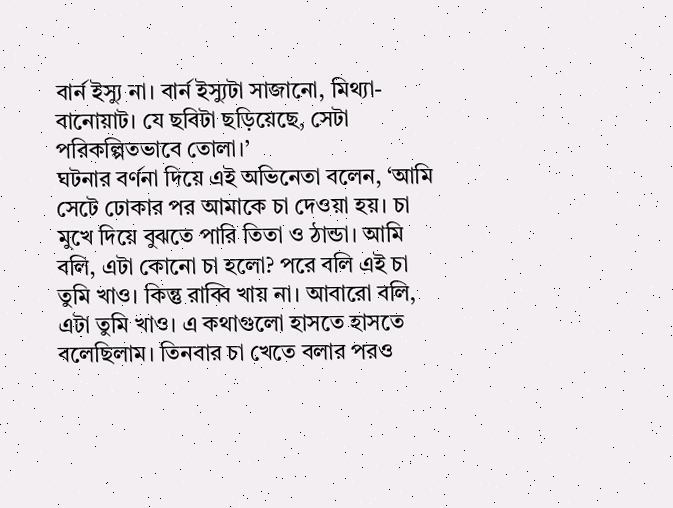বার্ন ইস্যু না। বার্ন ইস্যুটা সাজানো, মিথ্যা-বানোয়াট। যে ছবিটা ছড়িয়েছে, সেটা পরিকল্পিতভাবে তোলা।’
ঘটনার বর্ণনা দিয়ে এই অভিনেতা বলেন, ‘আমি সেটে ঢোকার পর আমাকে চা দেওয়া হয়। চা মুখে দিয়ে বুঝতে পারি তিতা ও ঠান্ডা। আমি বলি, এটা কোনো চা হলো? পরে বলি এই চা তুমি খাও। কিন্তু রাব্বি খায় না। আবারো বলি, এটা তুমি খাও। এ কথাগুলো হাসতে হাসতে বলেছিলাম। তিনবার চা খেতে বলার পরও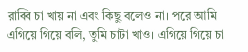রাব্বি চা খায় না এবং কিছু বলেও না। পরে আমি এগিয়ে গিয়ে বলি, তুমি চাটা খাও। এগিয়ে গিয়ে চা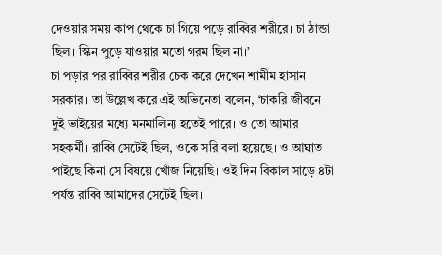দেওয়ার সময় কাপ থেকে চা গিয়ে পড়ে রাব্বির শরীরে। চা ঠান্ডা ছিল। স্কিন পুড়ে যাওয়ার মতো গরম ছিল না।’
চা পড়ার পর রাব্বির শরীর চেক করে দেখেন শামীম হাসান সরকার। তা উল্লেখ করে এই অভিনেতা বলেন, ‘চাকরি জীবনে দুই ভাইয়ের মধ্যে মনমালিন্য হতেই পারে। ও তো আমার সহকর্মী। রাব্বি সেটেই ছিল, ওকে সরি বলা হয়েছে। ও আঘাত পাইছে কিনা সে বিষয়ে খোঁজ নিয়েছি। ওই দিন বিকাল সাড়ে ৪টা পর্যন্ত রাব্বি আমাদের সেটেই ছিল।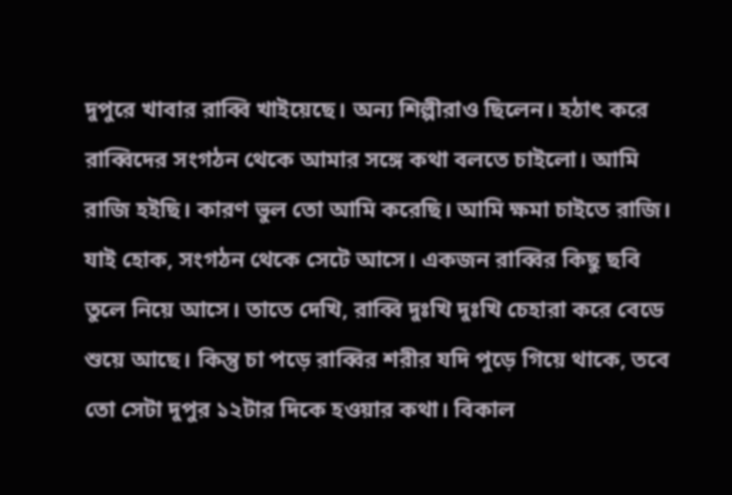দুপুরে খাবার রাব্বি খাইয়েছে। অন্য শিল্পীরাও ছিলেন। হঠাৎ করে রাব্বিদের সংগঠন থেকে আমার সঙ্গে কথা বলতে চাইলো। আমি রাজি হইছি। কারণ ভুল তো আমি করেছি। আমি ক্ষমা চাইতে রাজি। যাই হোক, সংগঠন থেকে সেটে আসে। একজন রাব্বির কিছু ছবি তুলে নিয়ে আসে। তাতে দেখি, রাব্বি দুঃখি দুঃখি চেহারা করে বেডে শুয়ে আছে। কিন্তু চা পড়ে রাব্বির শরীর যদি পুড়ে গিয়ে থাকে, তবে তো সেটা দুপুর ১২টার দিকে হওয়ার কথা। বিকাল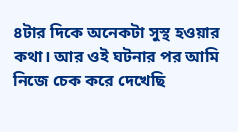৪টার দিকে অনেকটা সুস্থ হওয়ার কথা। আর ওই ঘটনার পর আমি নিজে চেক করে দেখেছি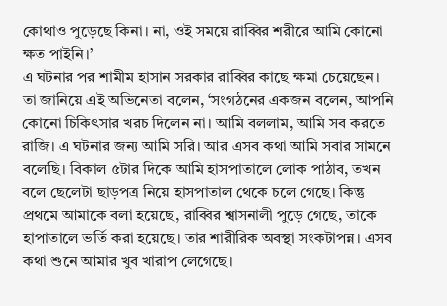কোথাও পুড়েছে কিনা। না, ওই সময়ে রাব্বির শরীরে আমি কোনো ক্ষত পাইনি।’
এ ঘটনার পর শামীম হাসান সরকার রাব্বির কাছে ক্ষমা চেয়েছেন। তা জানিয়ে এই অভিনেতা বলেন, ‘সংগঠনের একজন বলেন, আপনি কোনো চিকিৎসার খরচ দিলেন না। আমি বললাম, আমি সব করতে রাজি। এ ঘটনার জন্য আমি সরি। আর এসব কথা আমি সবার সামনে বলেছি। বিকাল ৫টার দিকে আমি হাসপাতালে লোক পাঠাব, তখন বলে ছেলেটা ছাড়পত্র নিয়ে হাসপাতাল থেকে চলে গেছে। কিন্তু প্রথমে আমাকে বলা হয়েছে, রাব্বির শ্বাসনালী পুড়ে গেছে, তাকে হাপাতালে ভর্তি করা হয়েছে। তার শারীরিক অবস্থা সংকটাপন্ন। এসব কথা শুনে আমার খুব খারাপ লেগেছে।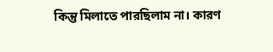কিন্তু মিলাতে পারছিলাম না। কারণ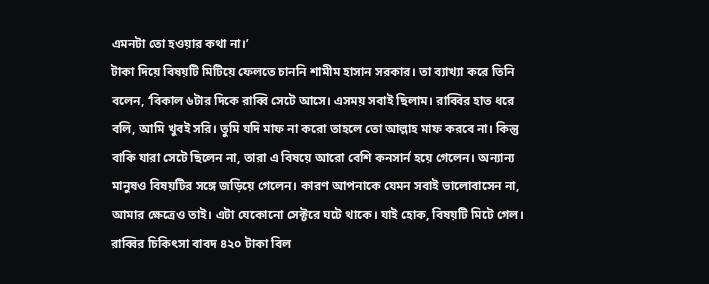এমনটা তো হওয়ার কথা না।’
টাকা দিয়ে বিষয়টি মিটিয়ে ফেলতে চাননি শামীম হাসান সরকার। তা ব্যাখ্যা করে তিনি বলেন, ‘বিকাল ৬টার দিকে রাব্বি সেটে আসে। এসময় সবাই ছিলাম। রাব্বির হাত ধরে বলি, আমি খুবই সরি। তুমি যদি মাফ না করো তাহলে তো আল্লাহ মাফ করবে না। কিন্তু বাকি যারা সেটে ছিলেন না, তারা এ বিষয়ে আরো বেশি কনসার্ন হয়ে গেলেন। অন্যান্য মানুষও বিষয়টির সঙ্গে জড়িয়ে গেলেন। কারণ আপনাকে যেমন সবাই ভালোবাসেন না, আমার ক্ষেত্রেও তাই। এটা যেকোনো সেক্টরে ঘটে থাকে। যাই হোক, বিষয়টি মিটে গেল। রাব্বির চিকিৎসা বাবদ ৪২০ টাকা বিল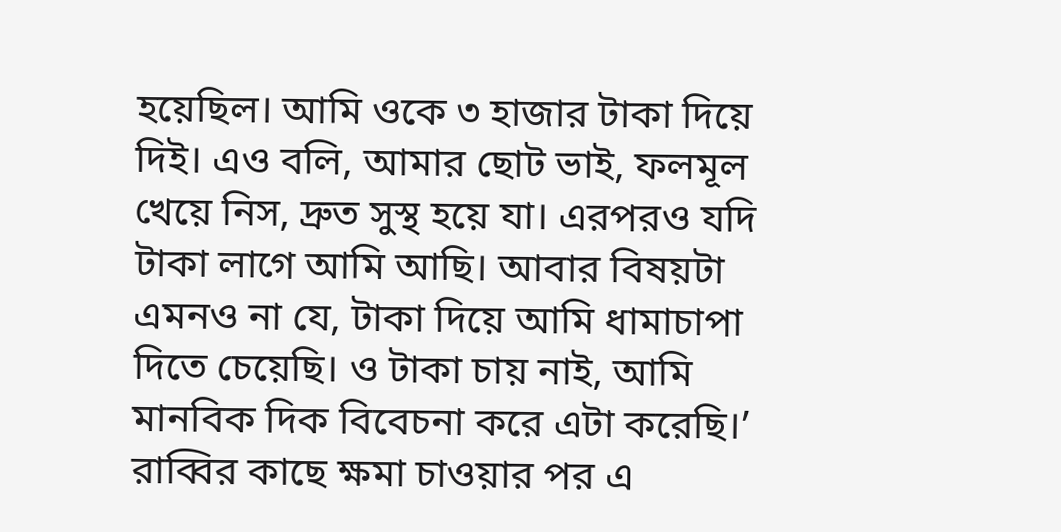হয়েছিল। আমি ওকে ৩ হাজার টাকা দিয়ে দিই। এও বলি, আমার ছোট ভাই, ফলমূল খেয়ে নিস, দ্রুত সুস্থ হয়ে যা। এরপরও যদি টাকা লাগে আমি আছি। আবার বিষয়টা এমনও না যে, টাকা দিয়ে আমি ধামাচাপা দিতে চেয়েছি। ও টাকা চায় নাই, আমি মানবিক দিক বিবেচনা করে এটা করেছি।’
রাব্বির কাছে ক্ষমা চাওয়ার পর এ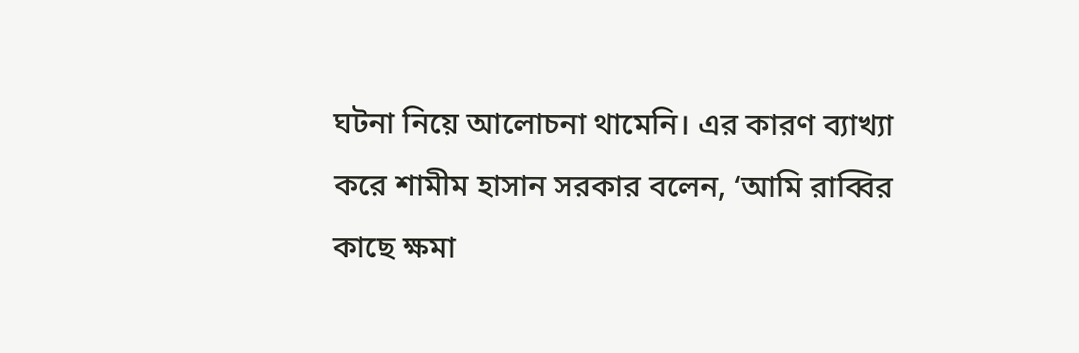ঘটনা নিয়ে আলোচনা থামেনি। এর কারণ ব্যাখ্যা করে শামীম হাসান সরকার বলেন, ‘আমি রাব্বির কাছে ক্ষমা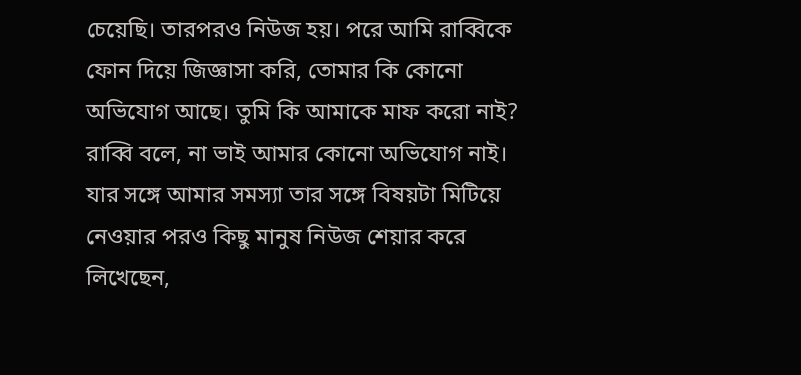চেয়েছি। তারপরও নিউজ হয়। পরে আমি রাব্বিকে ফোন দিয়ে জিজ্ঞাসা করি, তোমার কি কোনো অভিযোগ আছে। তুমি কি আমাকে মাফ করো নাই? রাব্বি বলে, না ভাই আমার কোনো অভিযোগ নাই। যার সঙ্গে আমার সমস্যা তার সঙ্গে বিষয়টা মিটিয়ে নেওয়ার পরও কিছু মানুষ নিউজ শেয়ার করে লিখেছেন,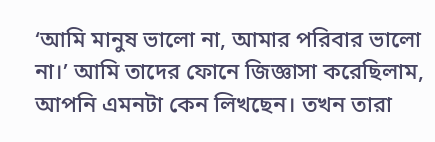‘আমি মানুষ ভালো না, আমার পরিবার ভালো না।’ আমি তাদের ফোনে জিজ্ঞাসা করেছিলাম, আপনি এমনটা কেন লিখছেন। তখন তারা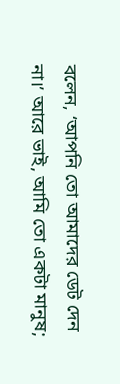বলেন, ‘আপনি তো আমাদের ডেট দেন না।’ আরে ভাই, আমি তো একটা মানুষ;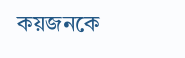কয়জনকে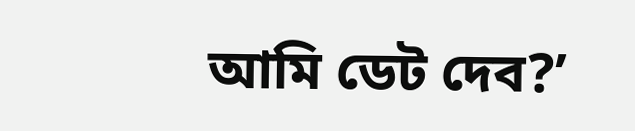আমি ডেট দেব?’